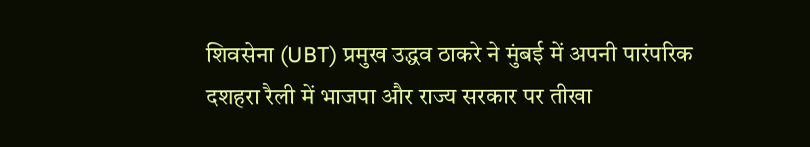शिवसेना (UBT) प्रमुख उद्धव ठाकरे ने मुंबई में अपनी पारंपरिक दशहरा रैली में भाजपा और राज्य सरकार पर तीखा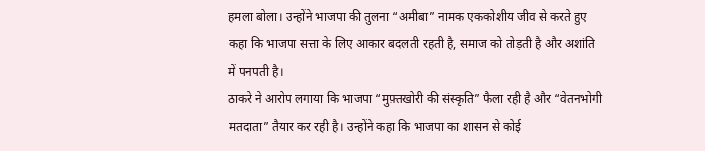हमला बोला। उन्होंने भाजपा की तुलना “अमीबा” नामक एककोशीय जीव से करते हुए कहा कि भाजपा सत्ता के लिए आकार बदलती रहती है, समाज को तोड़ती है और अशांति में पनपती है।
ठाकरे ने आरोप लगाया कि भाजपा “मुफ़्तखोरी की संस्कृति” फैला रही है और “वेतनभोगी मतदाता” तैयार कर रही है। उन्होंने कहा कि भाजपा का शासन से कोई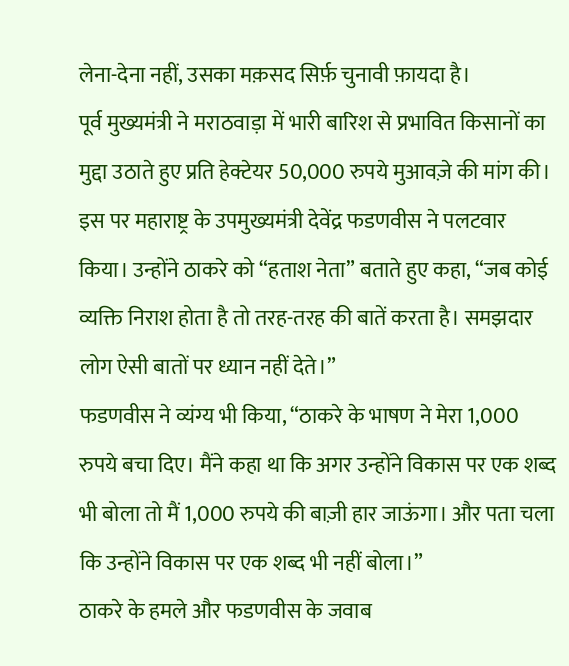लेना-देना नहीं, उसका मक़सद सिर्फ़ चुनावी फ़ायदा है।
पूर्व मुख्यमंत्री ने मराठवाड़ा में भारी बारिश से प्रभावित किसानों का मुद्दा उठाते हुए प्रति हेक्टेयर 50,000 रुपये मुआवज़े की मांग की।
इस पर महाराष्ट्र के उपमुख्यमंत्री देवेंद्र फडणवीस ने पलटवार किया। उन्होंने ठाकरे को “हताश नेता” बताते हुए कहा, “जब कोई व्यक्ति निराश होता है तो तरह-तरह की बातें करता है। समझदार लोग ऐसी बातों पर ध्यान नहीं देते।”
फडणवीस ने व्यंग्य भी किया, “ठाकरे के भाषण ने मेरा 1,000 रुपये बचा दिए। मैंने कहा था कि अगर उन्होंने विकास पर एक शब्द भी बोला तो मैं 1,000 रुपये की बाज़ी हार जाऊंगा। और पता चला कि उन्होंने विकास पर एक शब्द भी नहीं बोला।”
ठाकरे के हमले और फडणवीस के जवाब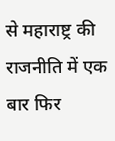से महाराष्ट्र की राजनीति में एक बार फिर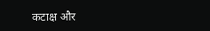कटाक्ष और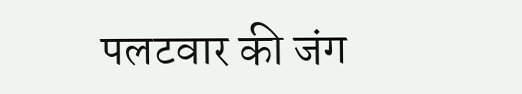पलटवार की जंग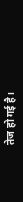तेज हो गई है।